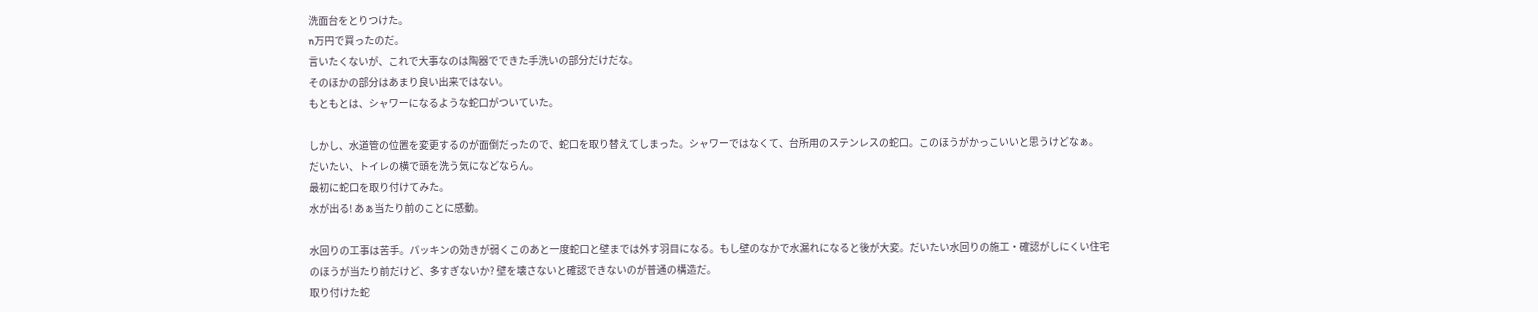洗面台をとりつけた。
n万円で買ったのだ。
言いたくないが、これで大事なのは陶器でできた手洗いの部分だけだな。
そのほかの部分はあまり良い出来ではない。
もともとは、シャワーになるような蛇口がついていた。

しかし、水道管の位置を変更するのが面倒だったので、蛇口を取り替えてしまった。シャワーではなくて、台所用のステンレスの蛇口。このほうがかっこいいと思うけどなぁ。
だいたい、トイレの横で頭を洗う気になどならん。
最初に蛇口を取り付けてみた。
水が出る! あぁ当たり前のことに感動。

水回りの工事は苦手。パッキンの効きが弱くこのあと一度蛇口と壁までは外す羽目になる。もし壁のなかで水漏れになると後が大変。だいたい水回りの施工・確認がしにくい住宅のほうが当たり前だけど、多すぎないか? 壁を壊さないと確認できないのが普通の構造だ。
取り付けた蛇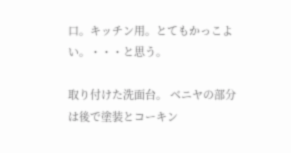口。キッチン用。とてもかっこよい。・・・と思う。

取り付けた洗面台。 ベニヤの部分は後で塗装とコーキン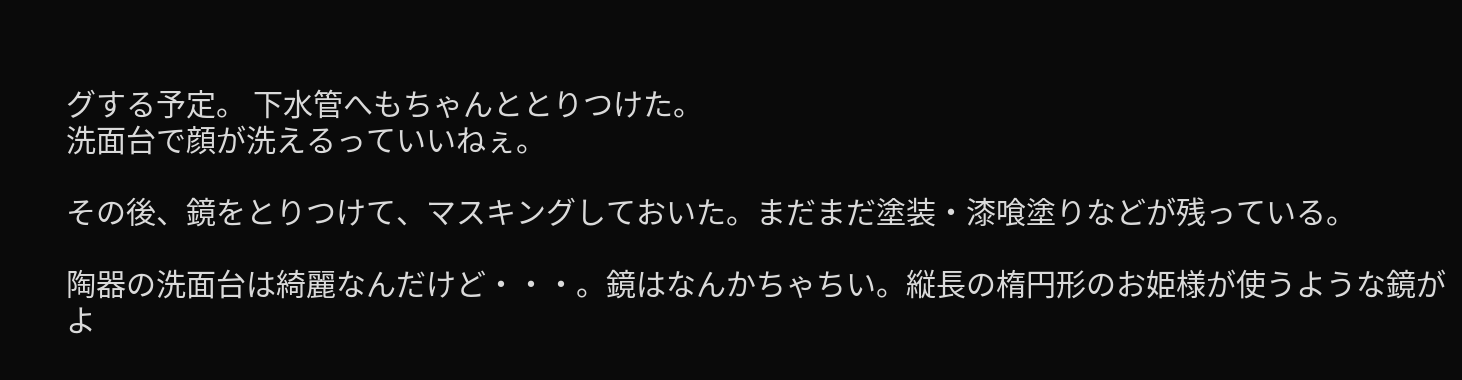グする予定。 下水管へもちゃんととりつけた。
洗面台で顔が洗えるっていいねぇ。

その後、鏡をとりつけて、マスキングしておいた。まだまだ塗装・漆喰塗りなどが残っている。

陶器の洗面台は綺麗なんだけど・・・。鏡はなんかちゃちい。縦長の楕円形のお姫様が使うような鏡がよ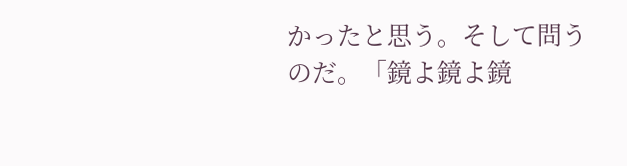かったと思う。そして問うのだ。「鏡よ鏡よ鏡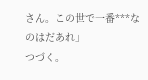さん。この世で一番***なのはだあれ」
つづく。